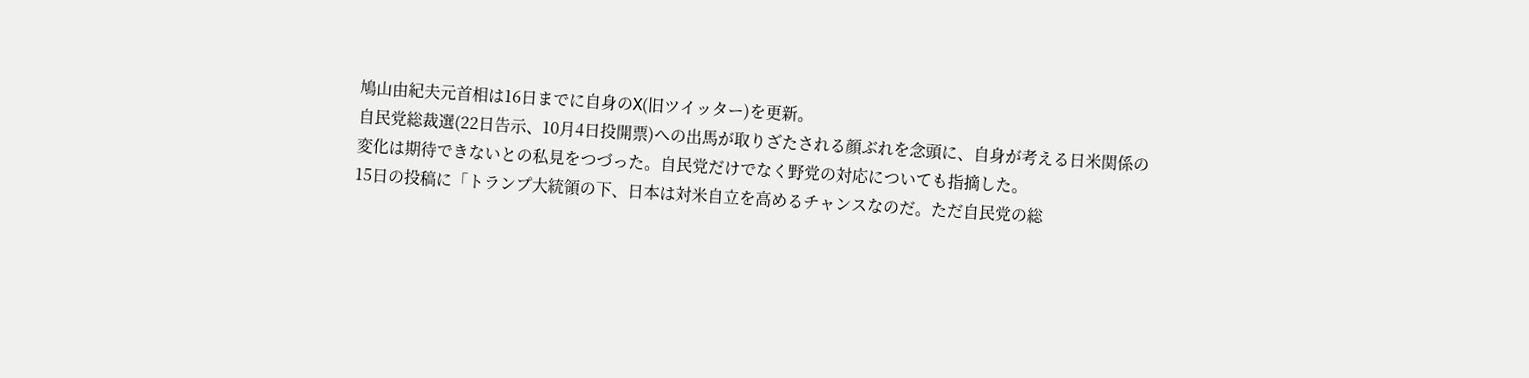鳩山由紀夫元首相は16日までに自身のX(旧ツイッター)を更新。
自民党総裁選(22日告示、10月4日投開票)への出馬が取りざたされる顔ぶれを念頭に、自身が考える日米関係の変化は期待できないとの私見をつづった。自民党だけでなく野党の対応についても指摘した。
15日の投稿に「トランプ大統領の下、日本は対米自立を高めるチャンスなのだ。ただ自民党の総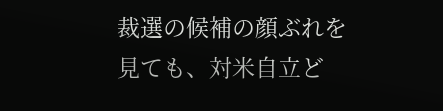裁選の候補の顔ぶれを見ても、対米自立ど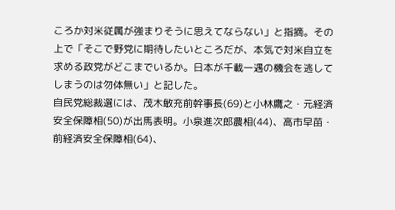ころか対米従属が強まりそうに思えてならない」と指摘。その上で「そこで野党に期待したいところだが、本気で対米自立を求める政党がどこまでいるか。日本が千載一遇の機会を逃してしまうのは勿体無い」と記した。
自民党総裁選には、茂木敏充前幹事長(69)と小林鷹之・元経済安全保障相(50)が出馬表明。小泉進次郎農相(44)、高市早苗・前経済安全保障相(64)、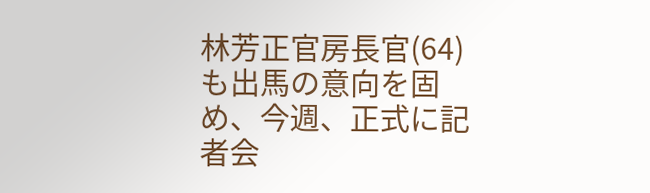林芳正官房長官(64)も出馬の意向を固め、今週、正式に記者会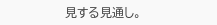見する見通し。